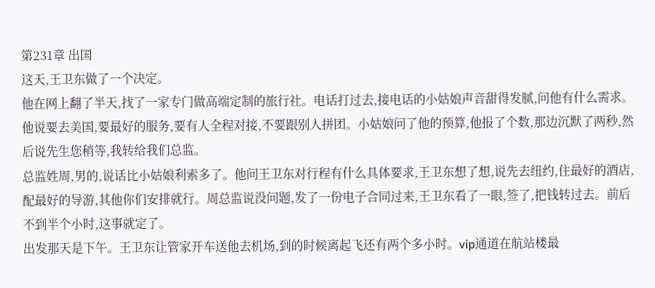第231章 出国
这天,王卫东做了一个决定。
他在网上翻了半天,找了一家专门做高端定制的旅行社。电话打过去,接电话的小姑娘声音甜得发腻,问他有什么需求。他说要去美国,要最好的服务,要有人全程对接,不要跟别人拼团。小姑娘问了他的预算,他报了个数,那边沉默了两秒,然后说先生您稍等,我转给我们总监。
总监姓周,男的,说话比小姑娘利索多了。他问王卫东对行程有什么具体要求,王卫东想了想,说先去纽约,住最好的酒店,配最好的导游,其他你们安排就行。周总监说没问题,发了一份电子合同过来,王卫东看了一眼,签了,把钱转过去。前后不到半个小时,这事就定了。
出发那天是下午。王卫东让管家开车送他去机场,到的时候离起飞还有两个多小时。vip通道在航站楼最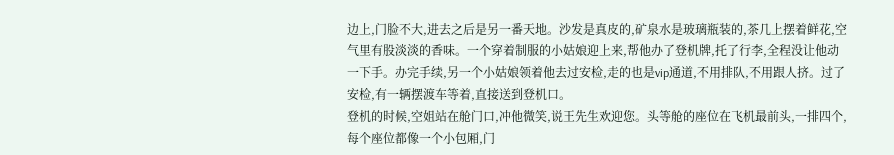边上,门脸不大,进去之后是另一番天地。沙发是真皮的,矿泉水是玻璃瓶装的,茶几上摆着鲜花,空气里有股淡淡的香味。一个穿着制服的小姑娘迎上来,帮他办了登机牌,托了行李,全程没让他动一下手。办完手续,另一个小姑娘领着他去过安检,走的也是vip通道,不用排队,不用跟人挤。过了安检,有一辆摆渡车等着,直接送到登机口。
登机的时候,空姐站在舱门口,冲他微笑,说王先生欢迎您。头等舱的座位在飞机最前头,一排四个,每个座位都像一个小包厢,门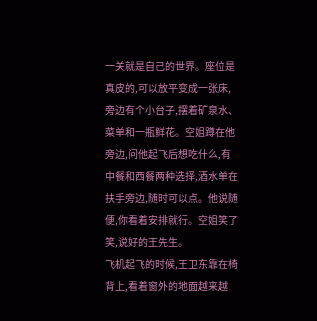一关就是自己的世界。座位是真皮的,可以放平变成一张床,旁边有个小台子,摆着矿泉水、菜单和一瓶鲜花。空姐蹲在他旁边,问他起飞后想吃什么,有中餐和西餐两种选择,酒水单在扶手旁边,随时可以点。他说随便,你看着安排就行。空姐笑了笑,说好的王先生。
飞机起飞的时候,王卫东靠在椅背上,看着窗外的地面越来越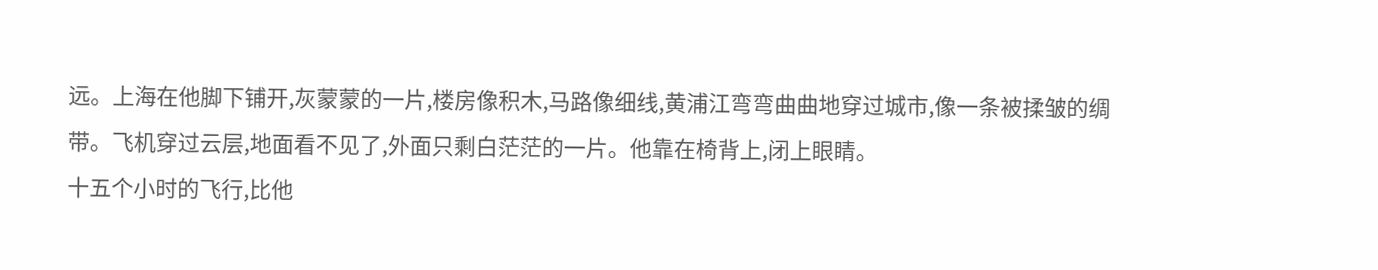远。上海在他脚下铺开,灰蒙蒙的一片,楼房像积木,马路像细线,黄浦江弯弯曲曲地穿过城市,像一条被揉皱的绸带。飞机穿过云层,地面看不见了,外面只剩白茫茫的一片。他靠在椅背上,闭上眼睛。
十五个小时的飞行,比他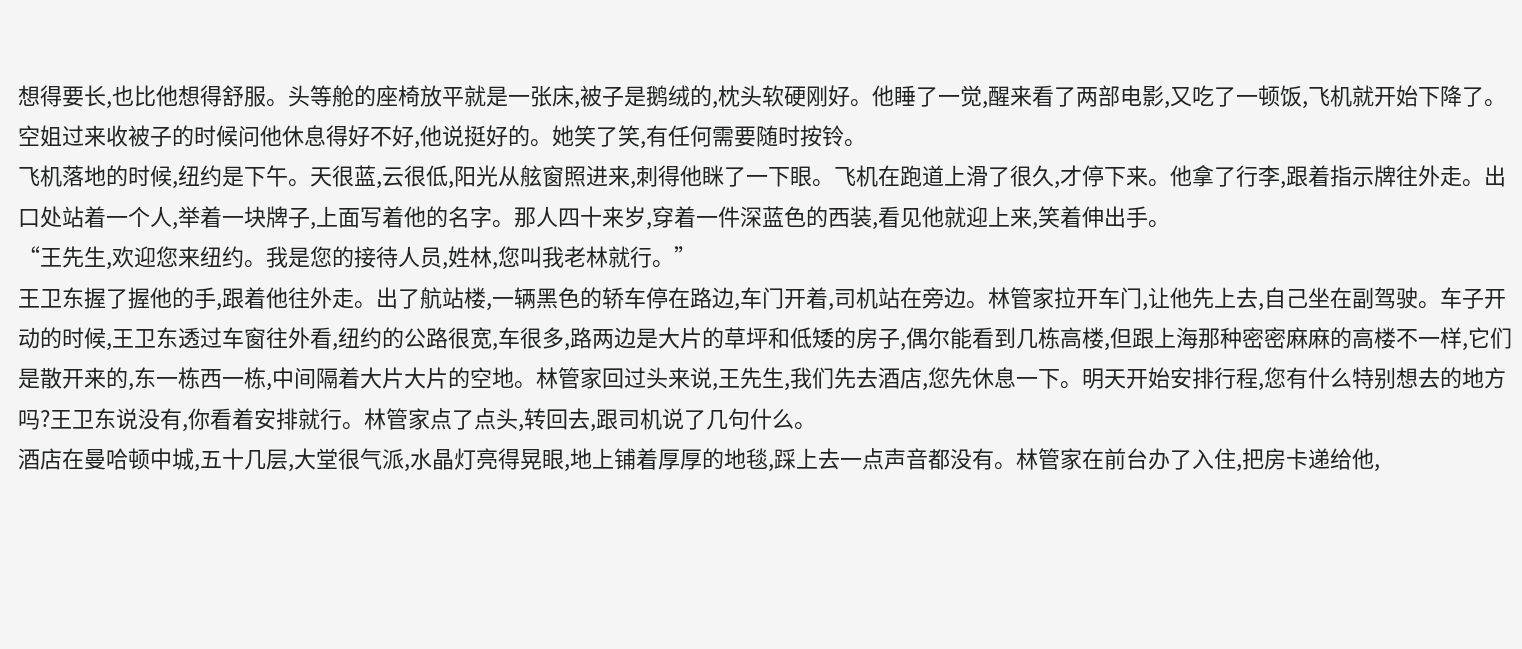想得要长,也比他想得舒服。头等舱的座椅放平就是一张床,被子是鹅绒的,枕头软硬刚好。他睡了一觉,醒来看了两部电影,又吃了一顿饭,飞机就开始下降了。空姐过来收被子的时候问他休息得好不好,他说挺好的。她笑了笑,有任何需要随时按铃。
飞机落地的时候,纽约是下午。天很蓝,云很低,阳光从舷窗照进来,刺得他眯了一下眼。飞机在跑道上滑了很久,才停下来。他拿了行李,跟着指示牌往外走。出口处站着一个人,举着一块牌子,上面写着他的名字。那人四十来岁,穿着一件深蓝色的西装,看见他就迎上来,笑着伸出手。
“王先生,欢迎您来纽约。我是您的接待人员,姓林,您叫我老林就行。”
王卫东握了握他的手,跟着他往外走。出了航站楼,一辆黑色的轿车停在路边,车门开着,司机站在旁边。林管家拉开车门,让他先上去,自己坐在副驾驶。车子开动的时候,王卫东透过车窗往外看,纽约的公路很宽,车很多,路两边是大片的草坪和低矮的房子,偶尔能看到几栋高楼,但跟上海那种密密麻麻的高楼不一样,它们是散开来的,东一栋西一栋,中间隔着大片大片的空地。林管家回过头来说,王先生,我们先去酒店,您先休息一下。明天开始安排行程,您有什么特别想去的地方吗?王卫东说没有,你看着安排就行。林管家点了点头,转回去,跟司机说了几句什么。
酒店在曼哈顿中城,五十几层,大堂很气派,水晶灯亮得晃眼,地上铺着厚厚的地毯,踩上去一点声音都没有。林管家在前台办了入住,把房卡递给他,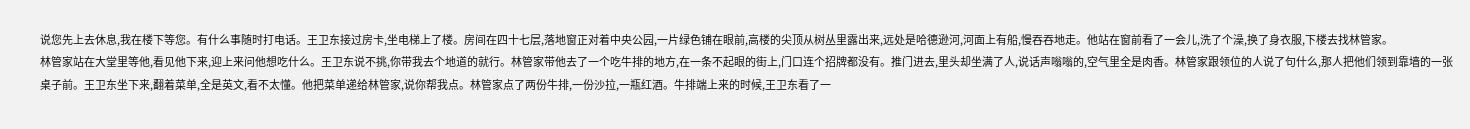说您先上去休息,我在楼下等您。有什么事随时打电话。王卫东接过房卡,坐电梯上了楼。房间在四十七层,落地窗正对着中央公园,一片绿色铺在眼前,高楼的尖顶从树丛里露出来,远处是哈德逊河,河面上有船,慢吞吞地走。他站在窗前看了一会儿,洗了个澡,换了身衣服,下楼去找林管家。
林管家站在大堂里等他,看见他下来,迎上来问他想吃什么。王卫东说不挑,你带我去个地道的就行。林管家带他去了一个吃牛排的地方,在一条不起眼的街上,门口连个招牌都没有。推门进去,里头却坐满了人,说话声嗡嗡的,空气里全是肉香。林管家跟领位的人说了句什么,那人把他们领到靠墙的一张桌子前。王卫东坐下来,翻着菜单,全是英文,看不太懂。他把菜单递给林管家,说你帮我点。林管家点了两份牛排,一份沙拉,一瓶红酒。牛排端上来的时候,王卫东看了一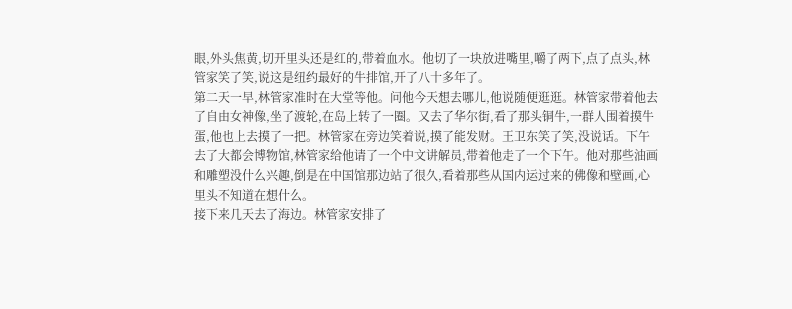眼,外头焦黄,切开里头还是红的,带着血水。他切了一块放进嘴里,嚼了两下,点了点头,林管家笑了笑,说这是纽约最好的牛排馆,开了八十多年了。
第二天一早,林管家准时在大堂等他。问他今天想去哪儿,他说随便逛逛。林管家带着他去了自由女神像,坐了渡轮,在岛上转了一圈。又去了华尔街,看了那头铜牛,一群人围着摸牛蛋,他也上去摸了一把。林管家在旁边笑着说,摸了能发财。王卫东笑了笑,没说话。下午去了大都会博物馆,林管家给他请了一个中文讲解员,带着他走了一个下午。他对那些油画和雕塑没什么兴趣,倒是在中国馆那边站了很久,看着那些从国内运过来的佛像和壁画,心里头不知道在想什么。
接下来几天去了海边。林管家安排了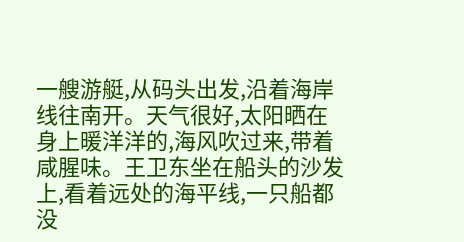一艘游艇,从码头出发,沿着海岸线往南开。天气很好,太阳晒在身上暖洋洋的,海风吹过来,带着咸腥味。王卫东坐在船头的沙发上,看着远处的海平线,一只船都没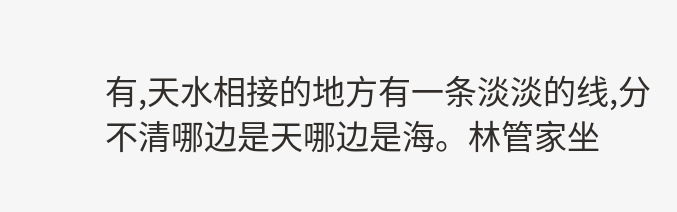有,天水相接的地方有一条淡淡的线,分不清哪边是天哪边是海。林管家坐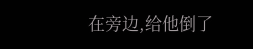在旁边,给他倒了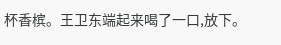杯香槟。王卫东端起来喝了一口,放下。